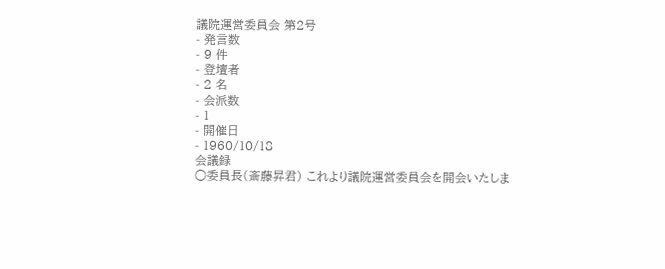議院運営委員会 第2号
- 発言数
- 9 件
- 登壇者
- 2 名
- 会派数
- 1
- 開催日
- 1960/10/18
会議録
○委員長(斎藤昇君) これより議院運営委員会を開会いたしま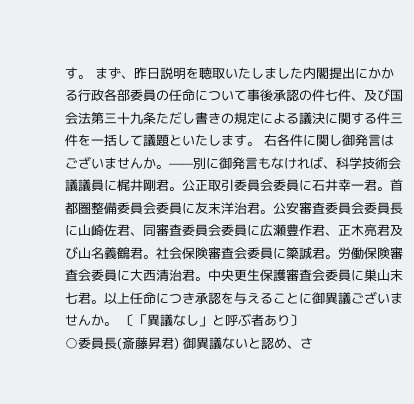す。 まず、昨日説明を聴取いたしました内閣提出にかかる行政各部委員の任命について事後承認の件七件、及び国会法第三十九条ただし書きの規定による議決に関する件三件を一括して議題といたします。 右各件に関し御発言はございませんか。——別に御発言もなければ、科学技術会議議員に梶井剛君。公正取引委員会委員に石井幸一君。首都圏整備委員会委員に友末洋治君。公安審査委員会委員長に山崎佐君、同審査委員会委員に広瀬豊作君、正木亮君及び山名義鶴君。社会保険審査会委員に簗誠君。労働保険審査会委員に大西清治君。中央更生保護審査会委員に巣山末七君。以上任命につき承認を与えることに御異議ございませんか。 〔「異議なし」と呼ぶ者あり〕
○委員長(斎藤昇君) 御異議ないと認め、さ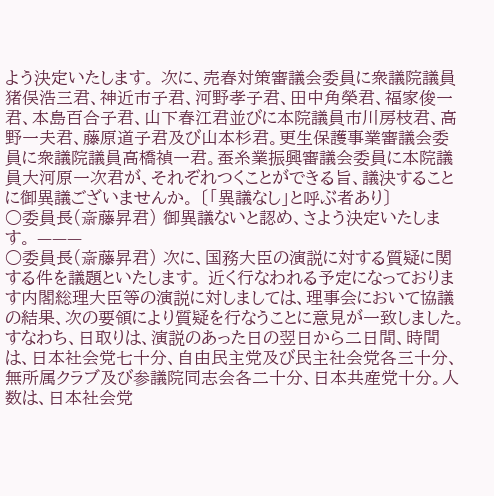よう決定いたします。 次に、売春対策審議会委員に衆議院議員猪俣浩三君、神近市子君、河野孝子君、田中角榮君、福家俊一君、本島百合子君、山下春江君並びに本院議員市川房枝君、高野一夫君、藤原道子君及び山本杉君。更生保護事業審議会委員に衆議院議員高橋禎一君。蚕糸業振興審議会委員に本院議員大河原一次君が、それぞれつくことができる旨、議決することに御異議ございませんか。 〔「異議なし」と呼ぶ者あり〕
○委員長(斎藤昇君) 御異議ないと認め、さよう決定いたします。 ———
○委員長(斎藤昇君) 次に、国務大臣の演説に対する質疑に関する件を議題といたします。 近く行なわれる予定になっております内閣総理大臣等の演説に対しましては、理事会において協議の結果、次の要領により質疑を行なうことに意見が一致しました。 すなわち、日取りは、演説のあった日の翌日から二日間、時間は、日本社会党七十分、自由民主党及び民主社会党各三十分、無所属クラブ及び参議院同志会各二十分、日本共産党十分。人数は、日本社会党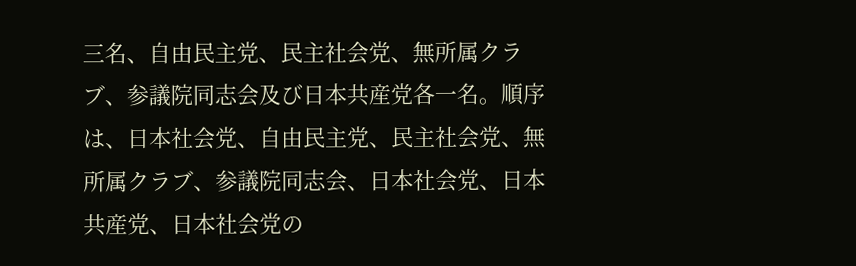三名、自由民主党、民主社会党、無所属クラブ、参議院同志会及び日本共産党各一名。順序は、日本社会党、自由民主党、民主社会党、無所属クラブ、参議院同志会、日本社会党、日本共産党、日本社会党の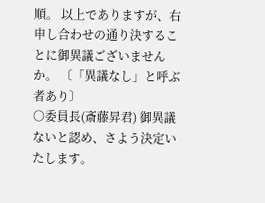順。 以上でありますが、右申し合わせの通り決することに御異議ございませんか。 〔「異議なし」と呼ぶ者あり〕
○委員長(斎藤昇君) 御異議ないと認め、さよう決定いたします。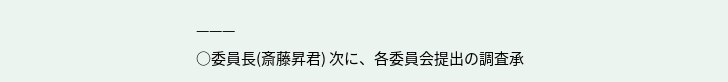———
○委員長(斎藤昇君) 次に、各委員会提出の調査承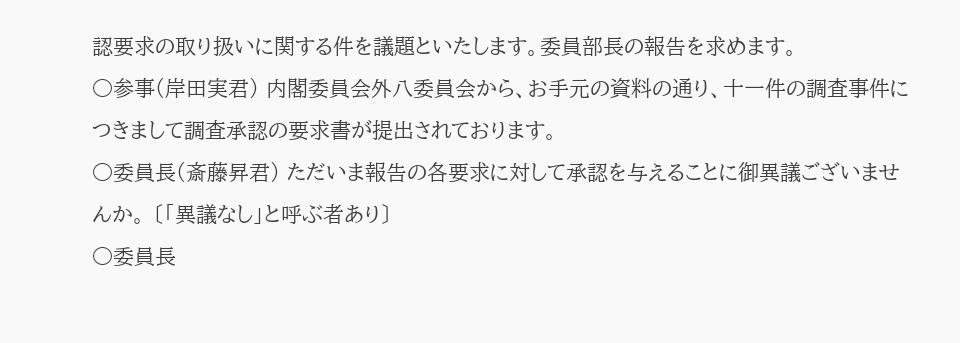認要求の取り扱いに関する件を議題といたします。委員部長の報告を求めます。
○参事(岸田実君) 内閣委員会外八委員会から、お手元の資料の通り、十一件の調査事件につきまして調査承認の要求書が提出されております。
○委員長(斎藤昇君) ただいま報告の各要求に対して承認を与えることに御異議ございませんか。 〔「異議なし」と呼ぶ者あり〕
○委員長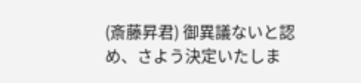(斎藤昇君) 御異議ないと認め、さよう決定いたしま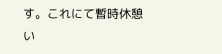す。これにて暫時休憩い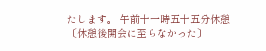たします。 午前十一時五十五分休憩 〔休憩後開会に至らなかった〕